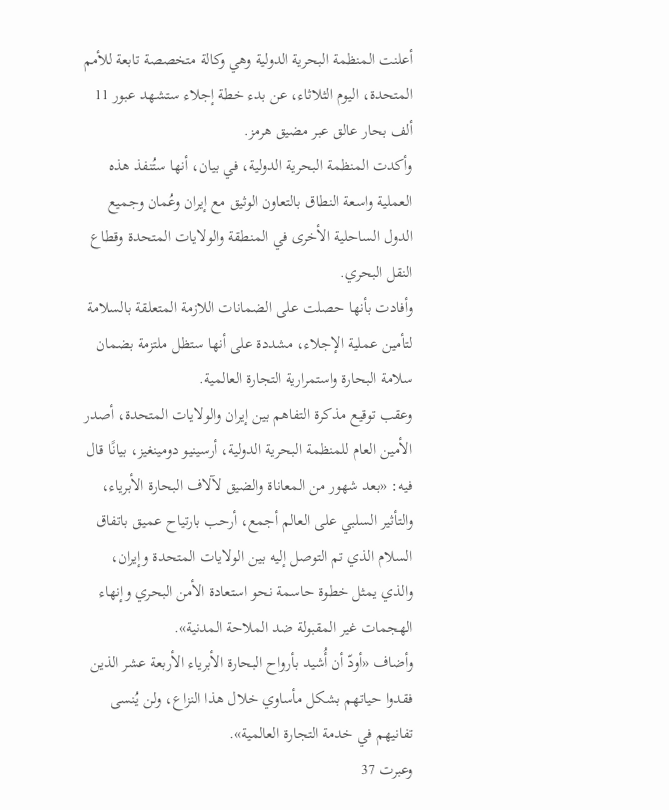أعلنت المنظمة البحرية الدولية وهي وكالة متخصصة تابعة للأمم المتحدة، اليوم الثلاثاء، عن بدء خطة إجلاء ستشهد عبور 11 ألف بحار عالق عبر مضيق هرمز.
وأكدت المنظمة البحرية الدولية، في بيان، أنها ستُنفذ هذه العملية واسعة النطاق بالتعاون الوثيق مع إيران وعُمان وجميع الدول الساحلية الأخرى في المنطقة والولايات المتحدة وقطاع النقل البحري.
وأفادت بأنها حصلت على الضمانات اللازمة المتعلقة بالسلامة لتأمين عملية الإجلاء، مشددة على أنها ستظل ملتزمة بضمان سلامة البحارة واستمرارية التجارة العالمية.
وعقب توقيع مذكرة التفاهم بين إيران والولايات المتحدة، أصدر الأمين العام للمنظمة البحرية الدولية، أرسينيو دومينغيز، بيانًا قال فيه: «بعد شهور من المعاناة والضيق لآلاف البحارة الأبرياء، والتأثير السلبي على العالم أجمع، أرحب بارتياح عميق باتفاق السلام الذي تم التوصل إليه بين الولايات المتحدة وإيران، والذي يمثل خطوة حاسمة نحو استعادة الأمن البحري وإنهاء الهجمات غير المقبولة ضد الملاحة المدنية».
وأضاف «أودّ أن أُشيد بأرواح البحارة الأبرياء الأربعة عشر الذين فقدوا حياتهم بشكل مأساوي خلال هذا النزاع، ولن يُنسى تفانيهم في خدمة التجارة العالمية».
وعبرت 37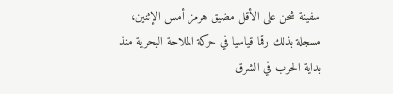سفينة شحن على الأقل مضيق هرمز أمس الإثنين، مسجلة بذلك رقما قياسيا في حركة الملاحة البحرية منذ بداية الحرب في الشرق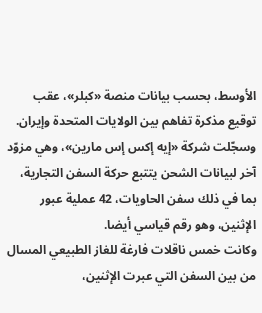الأوسط، بحسب بيانات منصة «كبلر»، عقب توقيع مذكرة تفاهم بين الولايات المتحدة وإيران.
وسجّلت شركة «إيه إكس إس مارين»، وهي مزوّد آخر لبيانات الشحن يتتبع حركة السفن التجارية، بما في ذلك سفن الحاويات، 42 عملية عبور الإثنين، وهو رقم قياسي أيضا.
وكانت خمس ناقلات فارغة للغاز الطبيعي المسال من بين السفن التي عبرت الإثنين،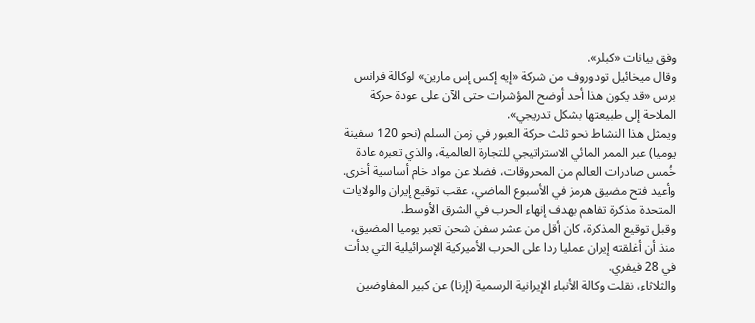وفق بيانات «كبلر».
وقال ميخائيل تودوروف من شركة «إيه إكس إس مارين» لوكالة فرانس برس «قد يكون هذا أحد أوضح المؤشرات حتى الآن على عودة حركة الملاحة إلى طبيعتها بشكل تدريجي».
ويمثل هذا النشاط نحو ثلث حركة العبور في زمن السلم (نحو 120 سفينة يوميا) عبر الممر المائي الاستراتيجي للتجارة العالمية، والذي تعبره عادة خُمس صادرات العالم من المحروقات، فضلا عن مواد خام أساسية أخرى.
وأعيد فتح مضيق هرمز في الأسبوع الماضي، عقب توقيع إيران والولايات المتحدة مذكرة تفاهم بهدف إنهاء الحرب في الشرق الأوسط.
وقبل توقيع المذكرة، كان أقل من عشر سفن شحن تعبر يوميا المضيق، منذ أن أغلقته إيران عمليا ردا على الحرب الأميركية الإسرائيلية التي بدأت في 28 فيفري.
والثلاثاء، نقلت وكالة الأنباء الإيرانية الرسمية (إرنا) عن كبير المفاوضين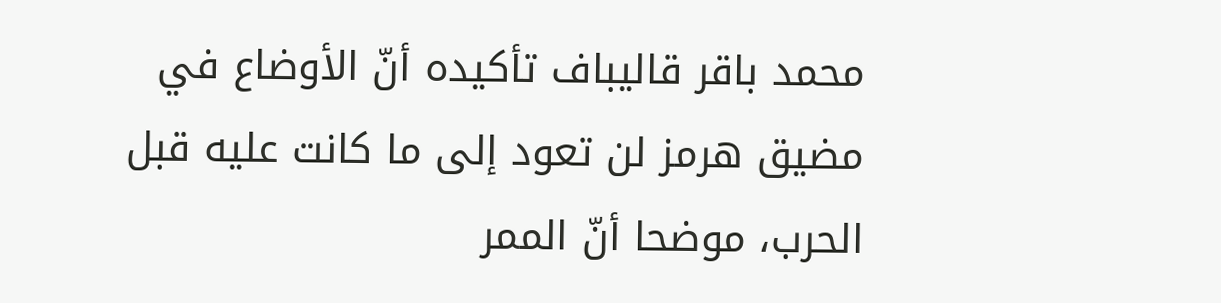محمد باقر قاليباف تأكيده أنّ الأوضاع في مضيق هرمز لن تعود إلى ما كانت عليه قبل الحرب، موضحا أنّ الممر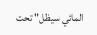المائي سيظل" تحت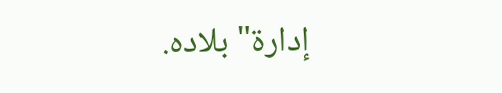إدارة" بلاده.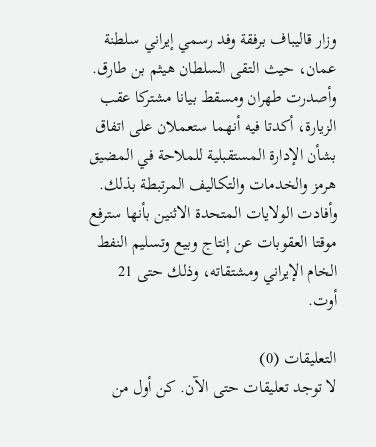وزار قاليباف برفقة وفد رسمي إيراني سلطنة عمان، حيث التقى السلطان هيثم بن طارق.
وأصدرت طهران ومسقط بيانا مشتركا عقب الزيارة، أكدتا فيه أنهما ستعملان على اتفاق بشأن الإدارة المستقبلية للملاحة في المضيق هرمز والخدمات والتكاليف المرتبطة بذلك.
وأفادت الولايات المتحدة الاثنين بأنها سترفع موقتا العقوبات عن إنتاج وبيع وتسليم النفط الخام الإيراني ومشتقاته، وذلك حتى 21 أوت.

التعليقات (0)
لا توجد تعليقات حتى الآن. كن أول من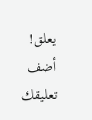يعلق!
أضف تعليقك